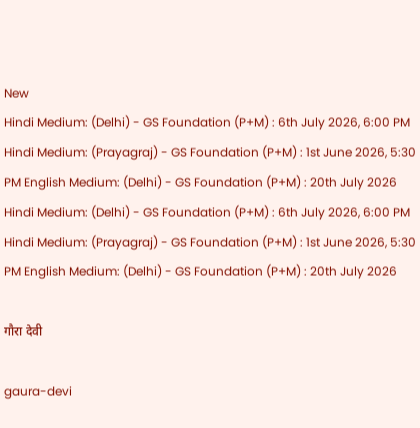New
Hindi Medium: (Delhi) - GS Foundation (P+M) : 6th July 2026, 6:00 PM Hindi Medium: (Prayagraj) - GS Foundation (P+M) : 1st June 2026, 5:30 PM English Medium: (Delhi) - GS Foundation (P+M) : 20th July 2026 Hindi Medium: (Delhi) - GS Foundation (P+M) : 6th July 2026, 6:00 PM Hindi Medium: (Prayagraj) - GS Foundation (P+M) : 1st June 2026, 5:30 PM English Medium: (Delhi) - GS Foundation (P+M) : 20th July 2026

गौरा देवी

gaura-devi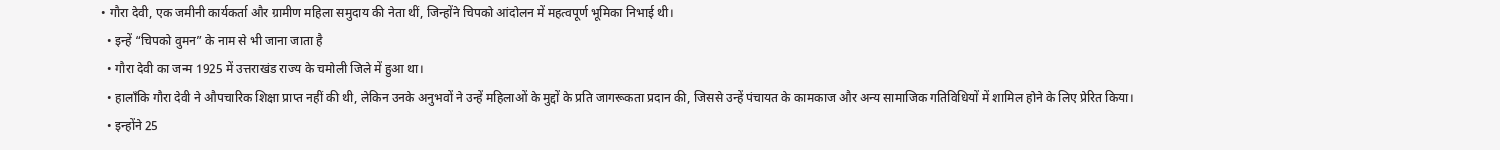• गौरा देवी, एक जमीनी कार्यकर्ता और ग्रामीण महिला समुदाय की नेता थीं, जिन्होंने चिपको आंदोलन में महत्वपूर्ण भूमिका निभाई थी।
  • इन्हें “चिपको वुमन” के नाम से भी जाना जाता है
  • गौरा देवी का जन्म 1925 में उत्तराखंड राज्य के चमोली जिले में हुआ था।
  • हालाँकि गौरा देवी ने औपचारिक शिक्षा प्राप्त नहीं की थी, लेकिन उनके अनुभवों ने उन्हें महिलाओं के मुद्दों के प्रति जागरूकता प्रदान की, जिससे उन्हें पंचायत के कामकाज और अन्य सामाजिक गतिविधियों में शामिल होने के लिए प्रेरित किया।
  • इन्होंने 25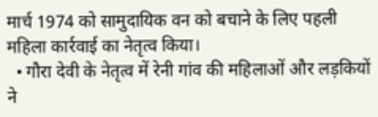मार्च 1974 को सामुदायिक वन को बचाने के लिए पहली महिला कार्रवाई का नेतृत्व किया।
  • गौरा देवी के नेतृत्व में रेनी गांव की महिलाओं और लड़कियों ने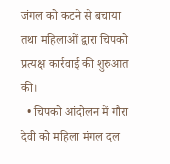जंगल को कटने से बचाया तथा महिलाओं द्वारा चिपको प्रत्यक्ष कार्रवाई की शुरुआत की।
  • चिपको आंदोलन में गौरा देवी को महिला मंगल दल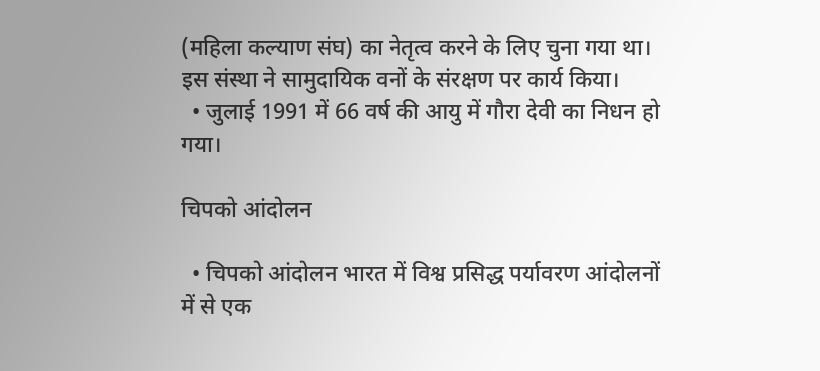(महिला कल्याण संघ) का नेतृत्व करने के लिए चुना गया था। इस संस्था ने सामुदायिक वनों के संरक्षण पर कार्य किया।
  • जुलाई 1991 में 66 वर्ष की आयु में गौरा देवी का निधन हो गया।

चिपको आंदोलन

  • चिपको आंदोलन भारत में विश्व प्रसिद्ध पर्यावरण आंदोलनों में से एक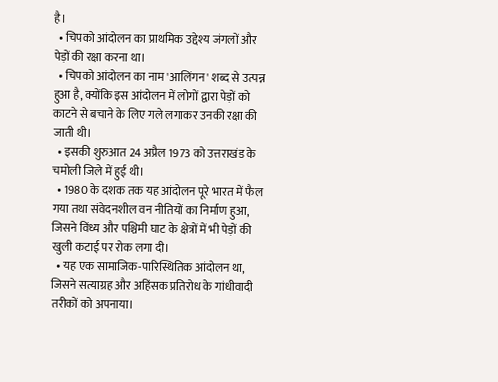है।
  • चिपको आंदोलन का प्राथमिक उद्देश्य जंगलों और पेड़ों की रक्षा करना था।
  • चिपको आंदोलन का नाम 'आलिंगन' शब्द से उत्पन्न हुआ है, क्योंकि इस आंदोलन में लोगों द्वारा पेड़ों को  काटने से बचाने के लिए गले लगाकर उनकी रक्षा की जाती थी।
  • इसकी शुरुआत 24 अप्रैल 1973 को उत्तराखंड के चमोली जिले में हुई थी।
  • 1980 के दशक तक यह आंदोलन पूरे भारत में फैल गया तथा संवेदनशील वन नीतियों का निर्माण हुआ, जिसने विंध्य और पश्चिमी घाट के क्षेत्रों में भी पेड़ों की खुली कटाई पर रोक लगा दी।
  • यह एक सामाजिक-पारिस्थितिक आंदोलन था, जिसने सत्याग्रह और अहिंसक प्रतिरोध के गांधीवादी तरीकों को अपनाया।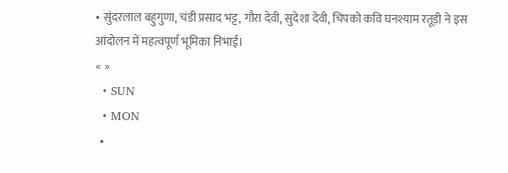• सुंदरलाल बहुगुणा, चंडी प्रसाद भट्ट, गौरा देवी, सुदेशा देवी, चिपको कवि घनश्याम रतूड़ी ने इस आंदोलन में महत्वपूर्ण भूमिका निभाई।
« »
  • SUN
  • MON
  •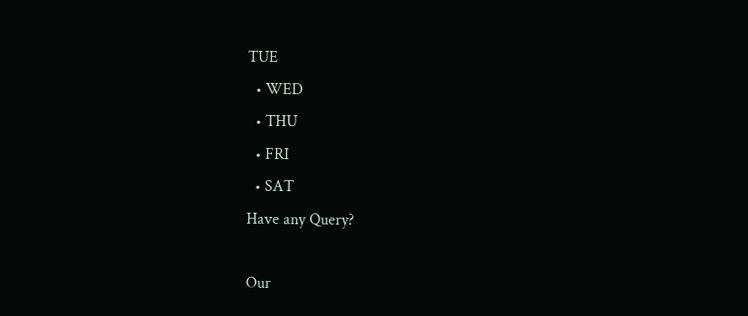TUE
  • WED
  • THU
  • FRI
  • SAT
Have any Query?

Our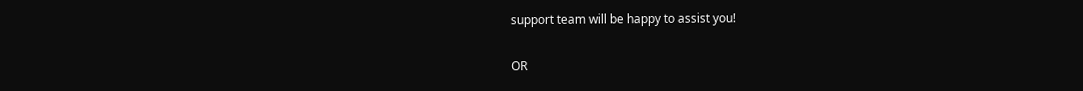support team will be happy to assist you!

OR